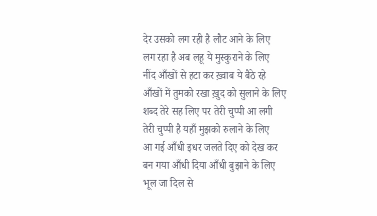देर उसको लग रही है लौट आने के लिए
लग रहा है अब लहू ये मुस्कुराने के लिए
नींद आँखों से हटा कर ख़्वाब ये बैठे रहे
आँखों में तुमको रखा ख़ुद को सुलाने के लिए
शब्द तेरे सह लिए पर तेरी चुप्पी आ लगी
तेरी चुप्पी है यहाँ मुझको रुलाने के लिए
आ गई आँधी इधर जलते दिए को देख कर
बन गया आँधी दिया आँधी बुझाने के लिए
भूल जा दिल से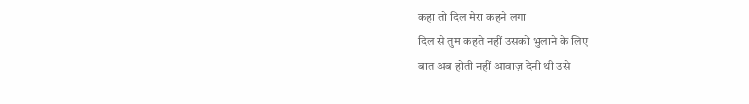कहा तो दिल मेरा कहने लगा
दिल से तुम कहते नहीं उसको भुलाने के लिए
बात अब होती नहीं आवाज़ देनी थी उसे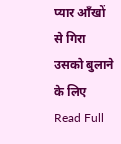प्यार आँखों से गिरा उसको बुलाने के लिए
Read Full